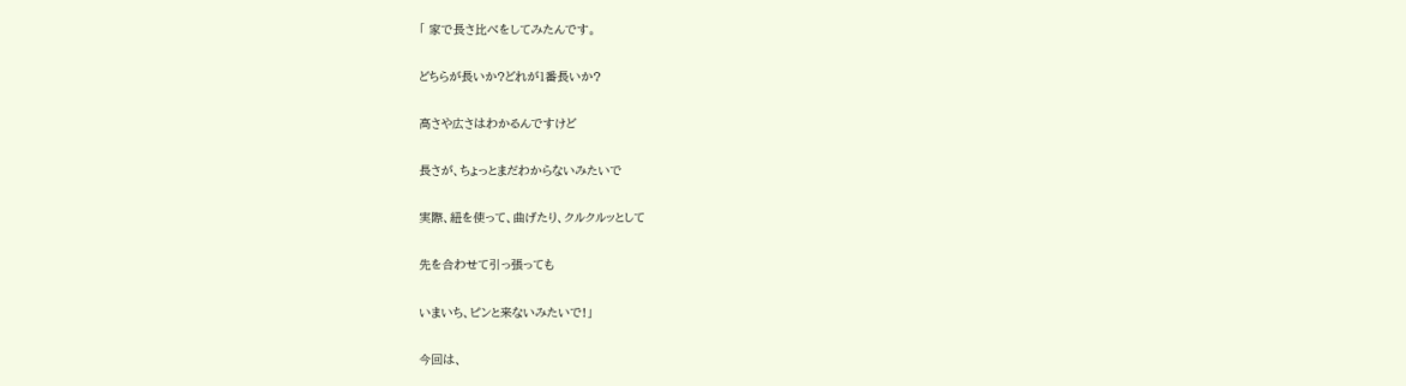「 家で長さ比べをしてみたんです。

どちらが長いか?どれが1番長いか?

高さや広さはわかるんですけど

長さが、ちょっとまだわからないみたいで

実際、紐を使って、曲げたり、クルクルッとして

先を合わせて引っ張っても

いまいち、ピンと来ないみたいで!」

今回は、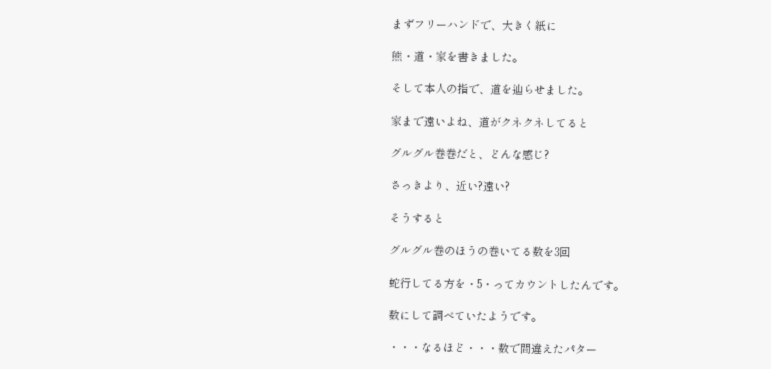まずフリーハンドで、大きく紙に

熊・道・家を書きました。

そして本人の指で、道を辿らせました。

家まで遠いよね、道がクネクネしてると

グルグル巻巻だと、どんな感じ?

さっきより、近い?遠い?

そうすると

グルグル巻のほうの巻いてる数を3回

蛇行してる方を・5・ってカウントしたんです。

数にして調べていたようです。

・・・なるほど・・・数で間違えたパター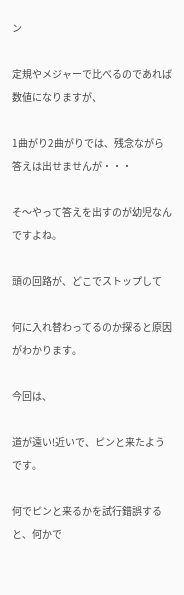ン

定規やメジャーで比べるのであれば数値になりますが、

1曲がり2曲がりでは、残念ながら答えは出せませんが・・・

そ〜やって答えを出すのが幼児なんですよね。

頭の回路が、どこでストップして

何に入れ替わってるのか探ると原因がわかります。

今回は、

道が遠い!近いで、ピンと来たようです。

何でピンと来るかを試行錯誤すると、何かで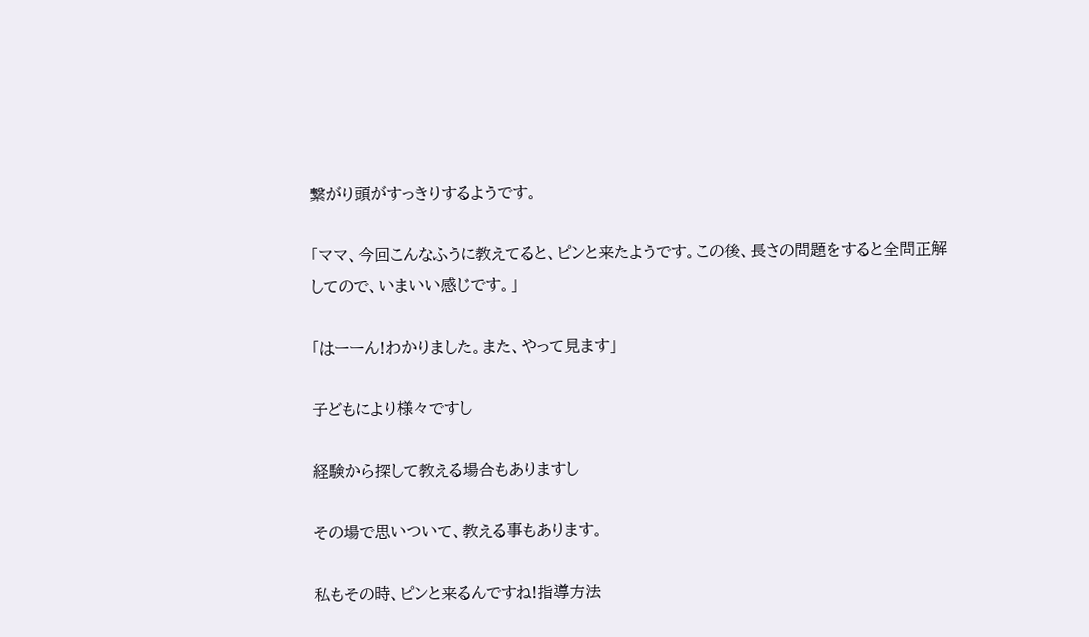繋がり頭がすっきりするようです。

「ママ、今回こんなふうに教えてると、ピンと来たようです。この後、長さの問題をすると全問正解してので、いまいい感じです。」

「はーーん!わかりました。また、やって見ます」

子どもにより様々ですし

経験から探して教える場合もありますし

その場で思いついて、教える事もあります。

私もその時、ピンと来るんですね!指導方法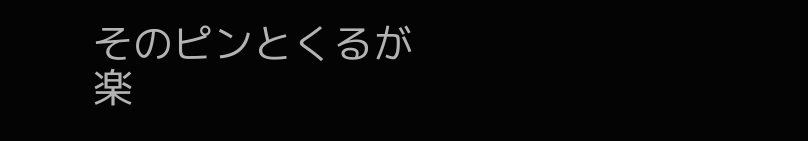そのピンとくるが楽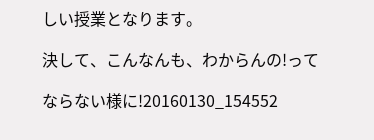しい授業となります。

決して、こんなんも、わからんの!って

ならない様に!20160130_154552